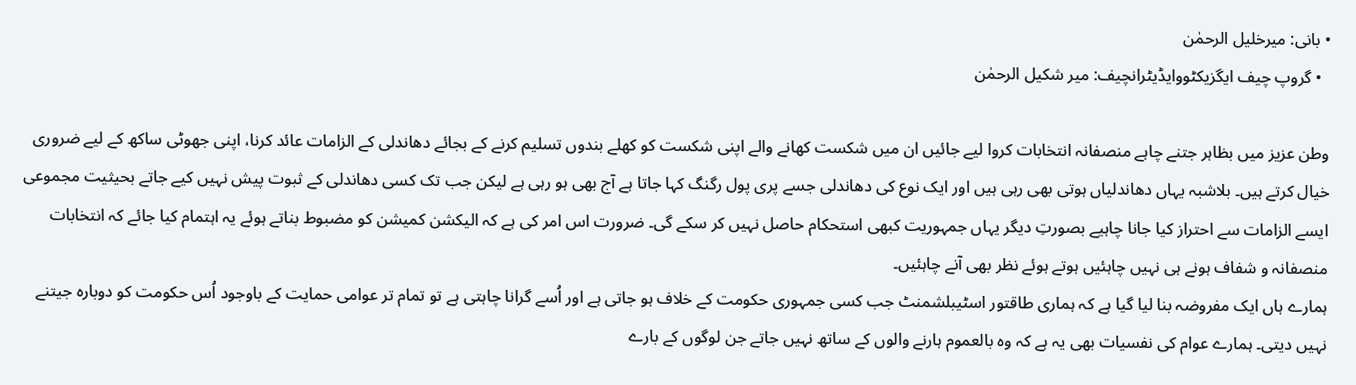• بانی: میرخلیل الرحمٰن
  • گروپ چیف ایگزیکٹووایڈیٹرانچیف: میر شکیل الرحمٰن

وطن عزیز میں بظاہر جتنے چاہے منصفانہ انتخابات کروا لیے جائیں ان میں شکست کھانے والے اپنی شکست کو کھلے بندوں تسلیم کرنے کے بجائے دھاندلی کے الزامات عائد کرنا، اپنی جھوٹی ساکھ کے لیے ضروری خیال کرتے ہیں۔ بلاشبہ یہاں دھاندلیاں ہوتی بھی رہی ہیں اور ایک نوع کی دھاندلی جسے پری پول رگنگ کہا جاتا ہے آج بھی ہو رہی ہے لیکن جب تک کسی دھاندلی کے ثبوت پیش نہیں کیے جاتے بحیثیت مجموعی ایسے الزامات سے احتراز کیا جانا چاہیے بصورتِ دیگر یہاں جمہوریت کبھی استحکام حاصل نہیں کر سکے گی۔ ضرورت اس امر کی ہے کہ الیکشن کمیشن کو مضبوط بناتے ہوئے یہ اہتمام کیا جائے کہ انتخابات منصفانہ و شفاف ہونے ہی نہیں چاہئیں ہوتے ہوئے نظر بھی آنے چاہئیں۔
ہمارے ہاں ایک مفروضہ بنا لیا گیا ہے کہ ہماری طاقتور اسٹیبلشمنٹ جب کسی جمہوری حکومت کے خلاف ہو جاتی ہے اور اُسے گرانا چاہتی ہے تو تمام تر عوامی حمایت کے باوجود اُس حکومت کو دوبارہ جیتنے نہیں دیتی۔ ہمارے عوام کی نفسیات بھی یہ ہے کہ وہ بالعموم ہارنے والوں کے ساتھ نہیں جاتے جن لوگوں کے بارے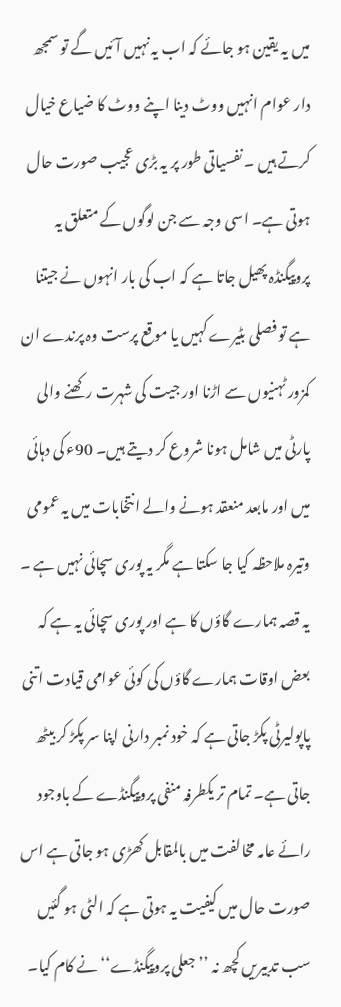میں یہ یقین ہو جائے کہ اب یہ نہیں آئیں گے تو سمجھ دار عوام انہیں ووٹ دینا اپنے ووٹ کا ضیاع خیال کرتے ہیں ۔ نفسیاتی طور پر یہ بڑی عجیب صورت حال ہوتی ہے۔ اسی وجہ سے جن لوگوں کے متعلق یہ پروپیگنڈہ پھیل جاتا ہے کہ اب کی بار انہوں نے جیتنا ہے تو فصلی بٹیرے کہیں یا موقع پرست وہ پرندے ان کمزور ٹہنیوں سے اڑنا اور جیت کی شہرت رکھنے والی پارٹی میں شامل ہونا شروع کر دیتے ہیں۔ 90ء کی دہائی میں اور مابعد منعقد ہونے والے انتخابات میں یہ عمومی وتیرہ ملاحظہ کیا جا سکتا ہے مگر یہ پوری سچائی نہیں ہے ۔
یہ قصہ ہمارے گاؤں کا ہے اور پوری سچائی یہ ہے کہ بعض اوقات ہمارے گاؤں کی کوئی عوامی قیادت اتنی پاپولیرٹی پکڑ جاتی ہے کہ خود نمبر دارنی اپنا سر پکڑ کر بیٹھ جاتی ہے۔ تمام تر یکطرفہ منفی پروپیگنڈے کے باوجود رائے عامہ مخالفت میں بالمقابل کھڑی ہو جاتی ہے اس صورت حال میں کیفیت یہ ہوتی ہے کہ الٹی ہو گئیں سب تدبیریں کچھ نہ ’’جعلی پروپیگنڈے‘‘ نے کام کیا۔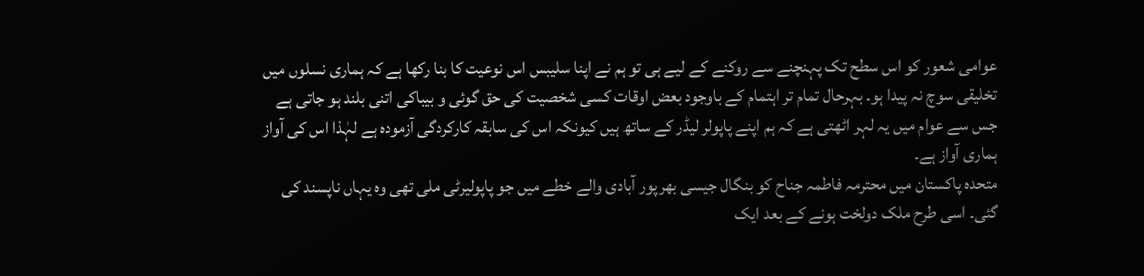عوامی شعور کو اس سطح تک پہنچنے سے روکنے کے لیے ہی تو ہم نے اپنا سلیبس اس نوعیت کا بنا رکھا ہے کہ ہماری نسلوں میں تخلیقی سوچ نہ پیدا ہو۔ بہرحال تمام تر اہتمام کے باوجود بعض اوقات کسی شخصیت کی حق گوئی و بیباکی اتنی بلند ہو جاتی ہے جس سے عوام میں یہ لہر اٹھتی ہے کہ ہم اپنے پاپولر لیڈر کے ساتھ ہیں کیونکہ اس کی سابقہ کارکردگی آزمودہ ہے لہٰذا اس کی آواز ہماری آواز ہے۔
متحدہ پاکستان میں محترمہ فاطمہ جناح کو بنگال جیسی بھرپور آبادی والے خطے میں جو پاپولیرٹی ملی تھی وہ یہاں ناپسند کی گئی۔ اسی طرح ملک دولخت ہونے کے بعد ایک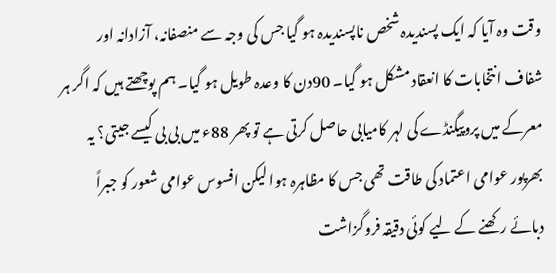وقت وہ آیا کہ ایک پسندیدہ شخص ناپسندیدہ ہو گیا جس کی وجہ سے منصفانہ، آزادانہ اور شفاف انتخابات کا انعقاد مشکل ہو گیا۔ 90دن کا وعدہ طویل ہو گیا۔ ہم پوچھتے ہیں کہ اگر ہر معرکے میں پروپیگنڈے کی لہر کامیابی حاصل کرتی ہے تو پھر 88ء میں بی بی کیسے جیتی؟ یہ بھرپور عوامی اعتماد کی طاقت تھی جس کا مظاہرہ ہوا لیکن افسوس عوامی شعور کو جبراً دبائے رکھنے کے لیے کوئی دقیقہ فروگزاشت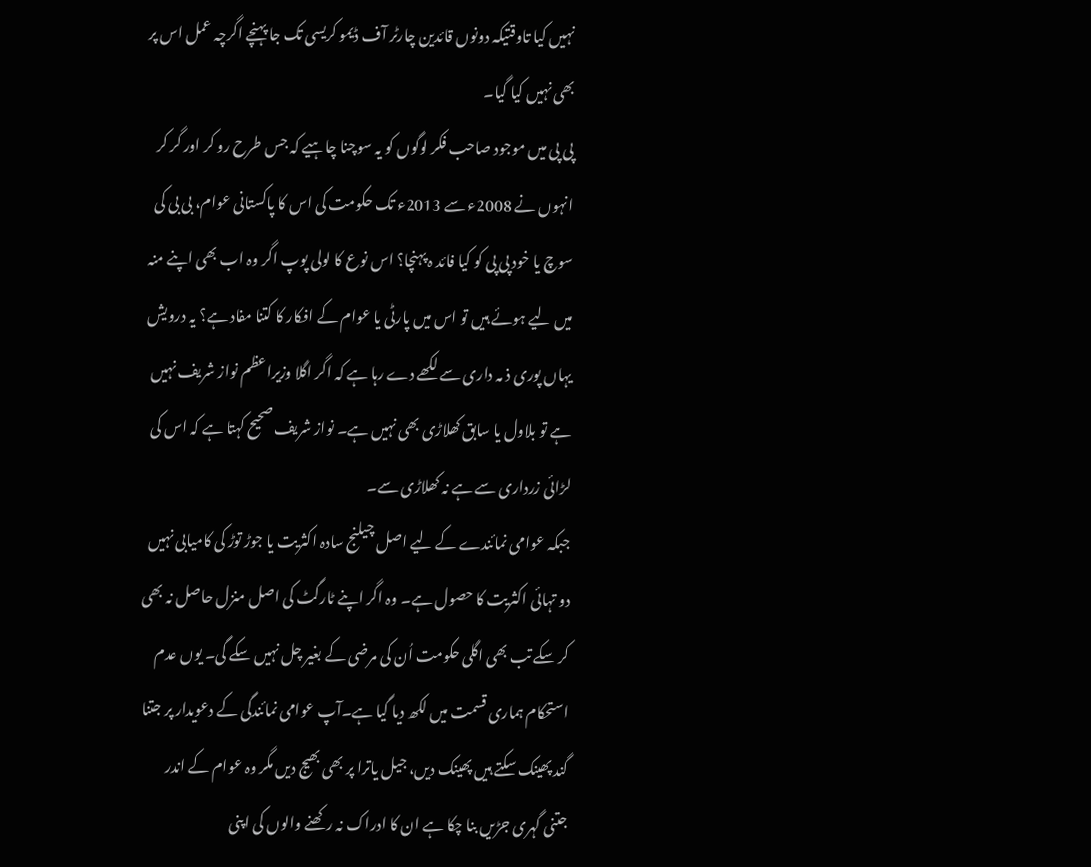نہیں کیا تاوقتیکہ دونوں قائدین چارٹر آف ڈیمو کریسی تک جا پہنچے اگرچہ عمل اس پر بھی نہیں کیا گیا۔
پی پی میں موجود صاحب فکر لوگوں کو یہ سوچنا چاہیے کہ جس طرح رو کر اور گر کر انہوں نے 2008ء سے 2013ء تک حکومت کی اس کا پاکستانی عوام، بی بی کی سوچ یا خود پی پی کو کیا فائد ہ پہنچا؟ اس نوع کا لولی پوپ اگر وہ اب بھی اپنے منہ میں لیے ہوئے ہیں تو اس میں پارٹی یا عوام کے افکار کا کتنا مفاد ہے؟ یہ درویش یہاں پوری ذ مہ داری سے لکھے دے رہا ہے کہ اگر اگلا وزیراعظم نواز شریف نہیں ہے تو بلاول یا سابق کھلاڑی بھی نہیں ہے۔ نواز شریف صحیح کہتا ہے کہ اس کی لڑائی زرداری سے ہے نہ کھلاڑی سے۔
جبکہ عوامی نمائندے کے لیے اصل چیلنج سادہ اکثریت یا جوڑ توڑ کی کامیابی نہیں دو تہائی اکثریت کا حصول ہے۔ وہ اگر اپنے ٹارگٹ کی اصل منزل حاصل نہ بھی کر سکے تب بھی اگلی حکومت اُن کی مرضی کے بغیر چل نہیں سکے گی۔ یوں عدم استحکام ہماری قسمت میں لکھ دیا گیا ہے۔آپ عوامی نمائندگی کے دعویدار پر جتنا گند پھینک سکتے ہیں پھینک دیں، جیل یاترا پر بھی بھیج دیں مگر وہ عوام کے اندر جتنی گہری جڑیں بنا چکا ہے ان کا ادراک نہ رکھنے والوں کی اپنی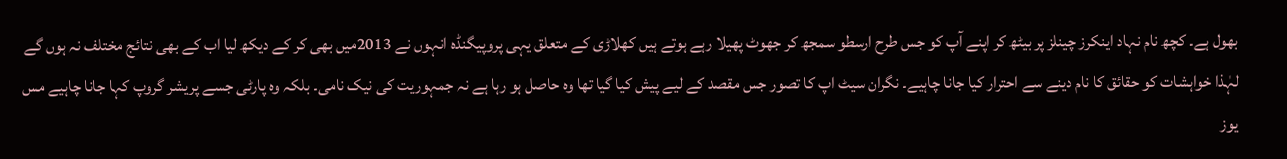بھول ہے۔ کچھ نام نہاد اینکرز چینلز پر بیٹھ کر اپنے آپ کو جس طرح ارسطو سمجھ کر جھوٹ پھیلا رہے ہوتے ہیں کھلاڑی کے متعلق یہی پروپیگنڈہ انہوں نے 2013میں بھی کر کے دیکھ لیا اب کے بھی نتائج مختلف نہ ہوں گے لہٰذا خواہشات کو حقائق کا نام دینے سے احترار کیا جانا چاہیے۔ نگران سیٹ اپ کا تصور جس مقصد کے لیے پیش کیا گیا تھا وہ حاصل ہو رہا ہے نہ جمہوریت کی نیک نامی۔ بلکہ وہ پارٹی جسے پریشر گروپ کہا جانا چاہیے مس یوز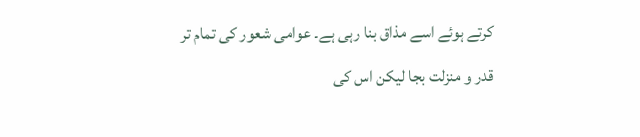کرتے ہوئے اسے مذاق بنا رہی ہے۔ عوامی شعور کی تمام تر قدر و منزلت بجا لیکن اس کی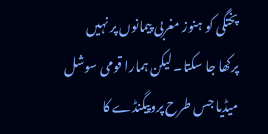پختگی کو ہنوز مغربی پیمانوں پر نہیں پرکھا جا سکتا۔ لیکن ہمارا قومی سوشل میڈیا جس طرح پروپیگنڈے کا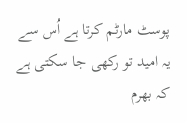پوسٹ مارٹم کرتا ہے اُس سے یہ امید تو رکھی جا سکتی ہے کہ بھرم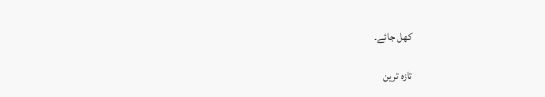کھل جائے۔

تازہ ترین